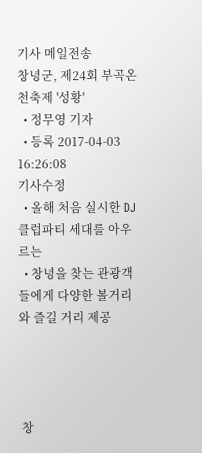기사 메일전송
창녕군, 제24회 부곡온천축제 '성황'
  • 정무영 기자
  • 등록 2017-04-03 16:26:08
기사수정
  • 올해 처음 실시한 DJ 클럽파티 세대를 아우르는
  • 창녕을 찾는 관광객들에게 다양한 볼거리와 즐길 거리 제공




 창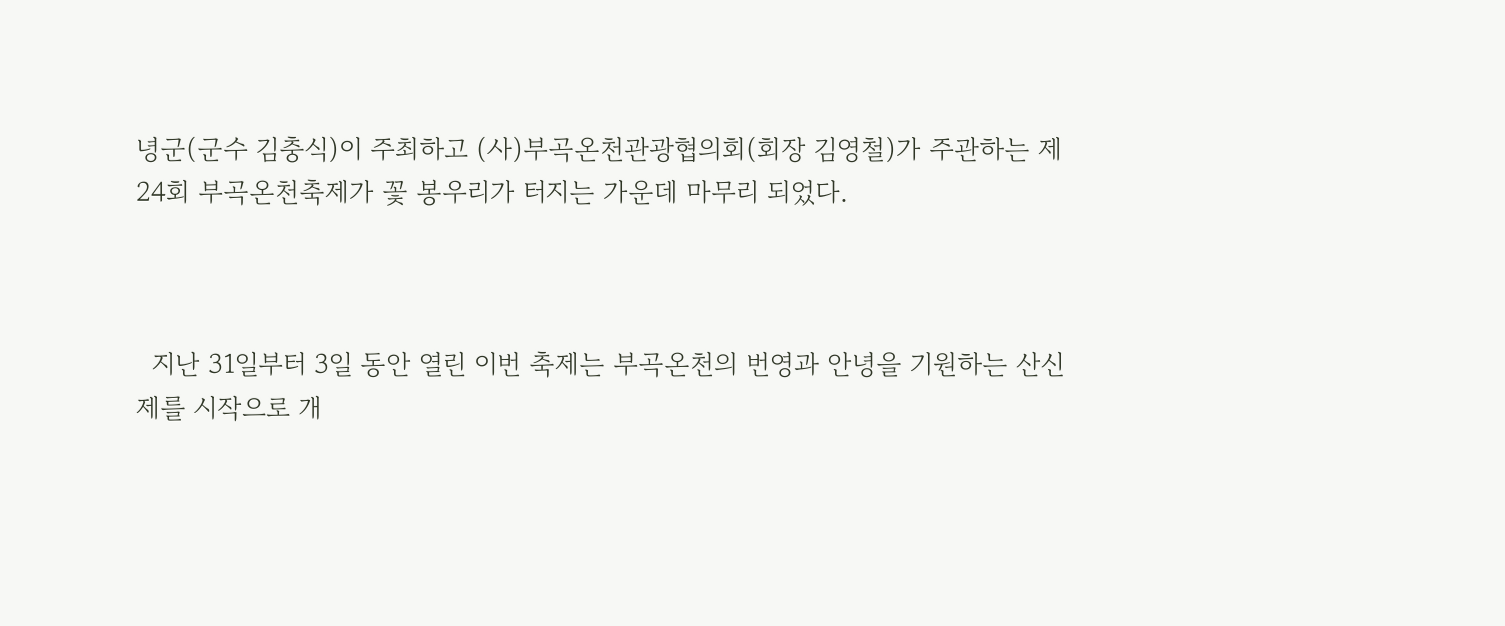녕군(군수 김충식)이 주최하고 (사)부곡온천관광협의회(회장 김영철)가 주관하는 제24회 부곡온천축제가 꽃 봉우리가 터지는 가운데 마무리 되었다.



  지난 31일부터 3일 동안 열린 이번 축제는 부곡온천의 번영과 안녕을 기원하는 산신제를 시작으로 개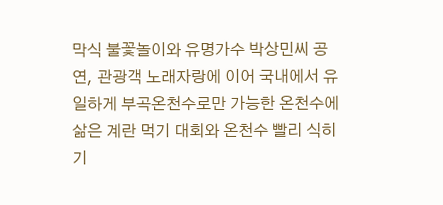막식 불꽃놀이와 유명가수 박상민씨 공연, 관광객 노래자랑에 이어 국내에서 유일하게 부곡온천수로만 가능한 온천수에 삶은 계란 먹기 대회와 온천수 빨리 식히기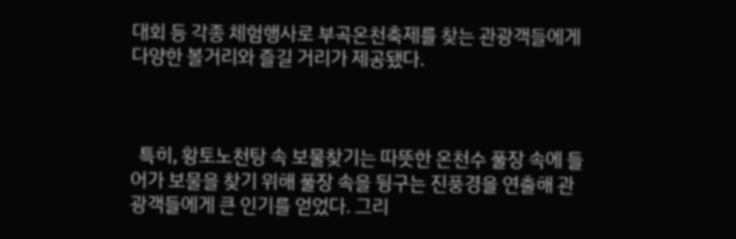대회 등 각종 체험행사로 부곡온천축제를 찾는 관광객들에게 다양한 볼거리와 즐길 거리가 제공됐다.



  특히, 황토노천탕 속 보물찾기는 따뜻한 온천수 풀장 속에 들어가 보물을 찾기 위해 풀장 속을 뒹구는 진풍경을 연출해 관광객들에게 큰 인기를 얻었다. 그리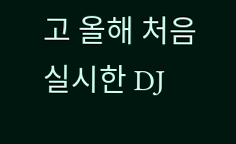고 올해 처음 실시한 DJ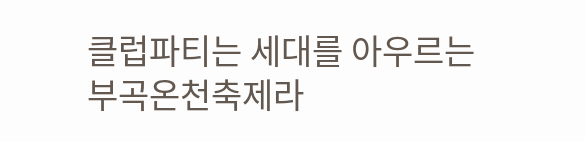클럽파티는 세대를 아우르는 부곡온천축제라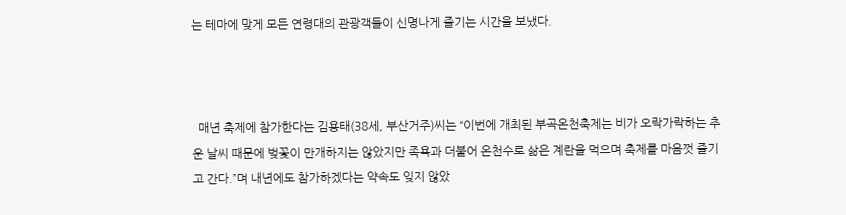는 테마에 맞게 모든 연령대의 관광객들이 신명나게 즐기는 시간을 보냈다.



  매년 축제에 참가한다는 김용태(38세, 부산거주)씨는 “이번에 개최된 부곡온천축제는 비가 오락가락하는 추운 날씨 때문에 벚꽃이 만개하지는 않았지만 족욕과 더불어 온천수로 삶은 계란을 먹으며 축제를 마음껏 즐기고 간다.”며 내년에도 참가하겠다는 약속도 잊지 않았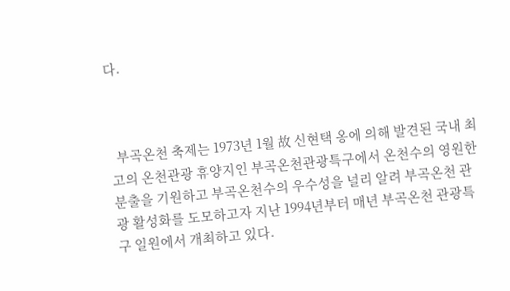다.



  부곡온천 축제는 1973년 1월 故 신현택 옹에 의해 발견된 국내 최고의 온천관광 휴양지인 부곡온천관광특구에서 온천수의 영원한 분출을 기원하고 부곡온천수의 우수성을 널리 알려 부곡온천 관광 활성화를 도모하고자 지난 1994년부터 매년 부곡온천 관광특구 일원에서 개최하고 있다.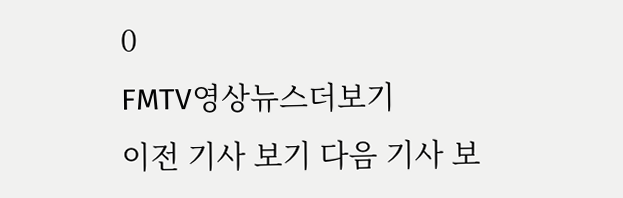0
FMTV영상뉴스더보기
이전 기사 보기 다음 기사 보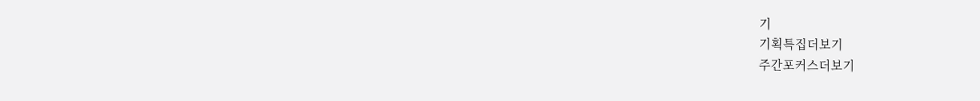기
기획특집더보기
주간포커스더보기